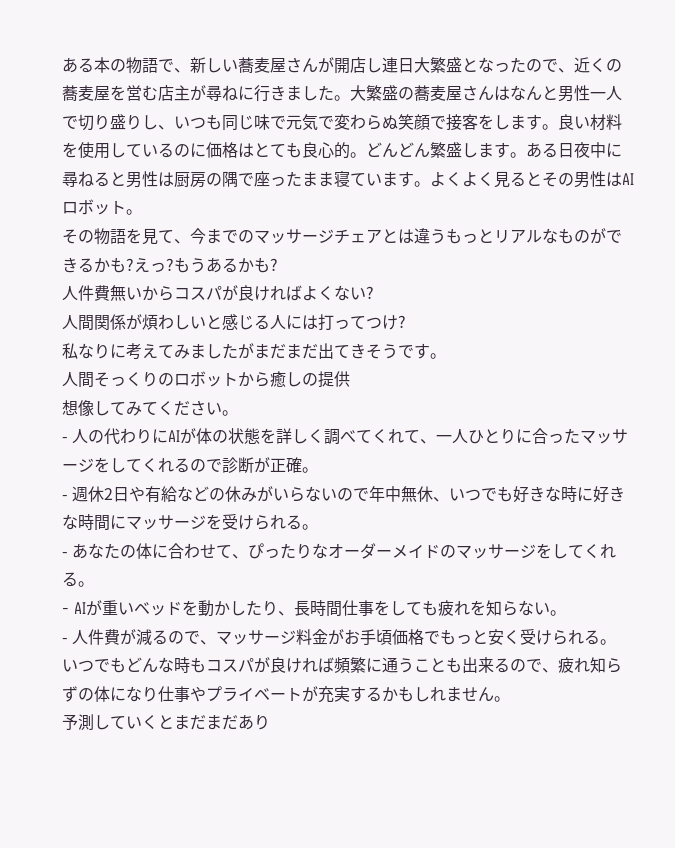ある本の物語で、新しい蕎麦屋さんが開店し連日大繁盛となったので、近くの蕎麦屋を営む店主が尋ねに行きました。大繁盛の蕎麦屋さんはなんと男性一人で切り盛りし、いつも同じ味で元気で変わらぬ笑顔で接客をします。良い材料を使用しているのに価格はとても良心的。どんどん繁盛します。ある日夜中に尋ねると男性は厨房の隅で座ったまま寝ています。よくよく見るとその男性はAIロボット。
その物語を見て、今までのマッサージチェアとは違うもっとリアルなものができるかも?えっ?もうあるかも?
人件費無いからコスパが良ければよくない?
人間関係が煩わしいと感じる人には打ってつけ?
私なりに考えてみましたがまだまだ出てきそうです。
人間そっくりのロボットから癒しの提供
想像してみてください。
- 人の代わりにAIが体の状態を詳しく調べてくれて、一人ひとりに合ったマッサージをしてくれるので診断が正確。
- 週休2日や有給などの休みがいらないので年中無休、いつでも好きな時に好きな時間にマッサージを受けられる。
- あなたの体に合わせて、ぴったりなオーダーメイドのマッサージをしてくれる。
- AIが重いベッドを動かしたり、長時間仕事をしても疲れを知らない。
- 人件費が減るので、マッサージ料金がお手頃価格でもっと安く受けられる。
いつでもどんな時もコスパが良ければ頻繁に通うことも出来るので、疲れ知らずの体になり仕事やプライベートが充実するかもしれません。
予測していくとまだまだあり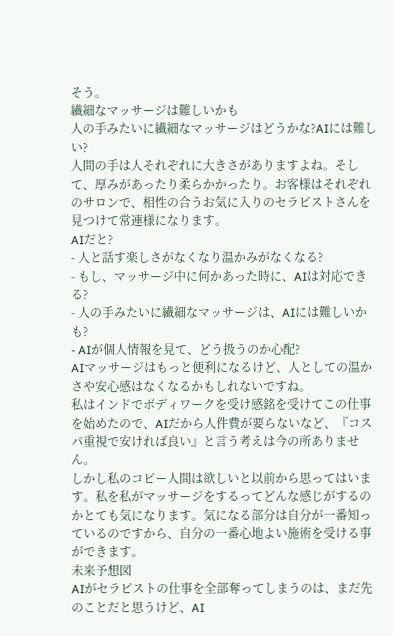そう。
繊細なマッサージは難しいかも
人の手みたいに繊細なマッサージはどうかな?AIには難しい?
人間の手は人それぞれに大きさがありますよね。そして、厚みがあったり柔らかかったり。お客様はそれぞれのサロンで、相性の合うお気に入りのセラピストさんを見つけて常連様になります。
AIだと?
- 人と話す楽しさがなくなり温かみがなくなる?
- もし、マッサージ中に何かあった時に、AIは対応できる?
- 人の手みたいに繊細なマッサージは、AIには難しいかも?
- AIが個人情報を見て、どう扱うのか心配?
AIマッサージはもっと便利になるけど、人としての温かさや安心感はなくなるかもしれないですね。
私はインドでボディワークを受け感銘を受けてこの仕事を始めたので、AIだから人件費が要らないなど、『コスパ重視で安ければ良い』と言う考えは今の所ありません。
しかし私のコピー人間は欲しいと以前から思ってはいます。私を私がマッサージをするってどんな感じがするのかとても気になります。気になる部分は自分が一番知っているのですから、自分の一番心地よい施術を受ける事ができます。
未来予想図
AIがセラピストの仕事を全部奪ってしまうのは、まだ先のことだと思うけど、AI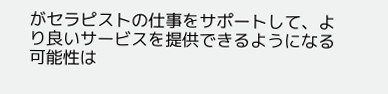がセラピストの仕事をサポートして、より良いサービスを提供できるようになる可能性は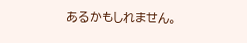あるかもしれません。